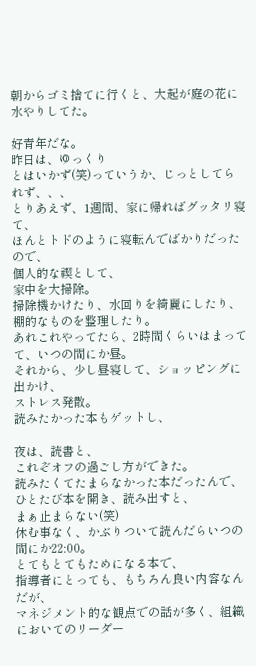朝からゴミ捨てに行くと、大起が庭の花に水やりしてた。

好青年だな。
昨日は、ゆっくり
とはいかず(笑)っていうか、じっとしてられず、、、
とりあえず、1週間、家に帰ればグッタリ寝て、
ほんとトドのように寝転んでばかりだったので、
個人的な禊として、
家中を大掃除。
掃除機かけたり、水回りを綺麗にしたり、棚的なものを整理したり。
あれこれやってたら、2時間くらいはまってて、いつの間にか昼。
それから、少し昼寝して、ショッピングに出かけ、
ストレス発散。
読みたかった本もゲットし、

夜は、読書と、
これぞオフの過ごし方ができた。
読みたくてたまらなかった本だったんで、ひとたび本を開き、読み出すと、
まぁ止まらない(笑)
休む事なく、かぶりついて読んだらいつの間にか22:00。
とてもとてもためになる本で、
指導者にとっても、もちろん良い内容なんだが、
マネジメント的な観点での話が多く、組織においてのリーダー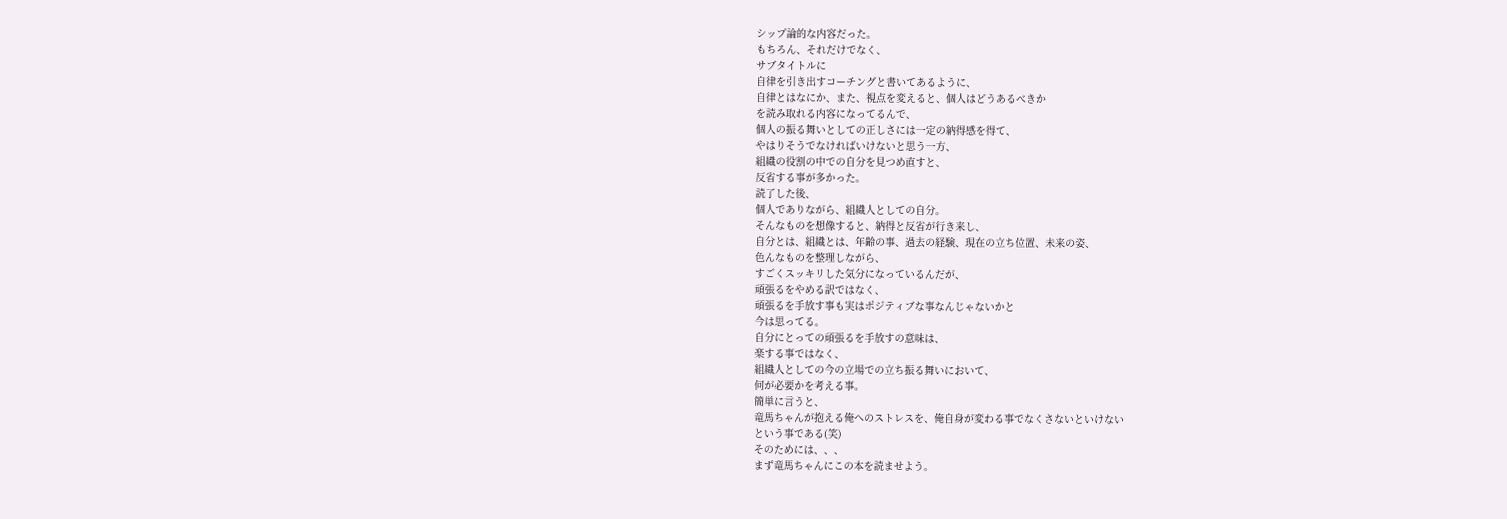シップ論的な内容だった。
もちろん、それだけでなく、
サブタイトルに
自律を引き出すコーチングと書いてあるように、
自律とはなにか、また、視点を変えると、個人はどうあるべきか
を読み取れる内容になってるんで、
個人の振る舞いとしての正しさには一定の納得感を得て、
やはりそうでなければいけないと思う一方、
組織の役割の中での自分を見つめ直すと、
反省する事が多かった。
読了した後、
個人でありながら、組織人としての自分。
そんなものを想像すると、納得と反省が行き来し、
自分とは、組織とは、年齢の事、過去の経験、現在の立ち位置、未来の姿、
色んなものを整理しながら、
すごくスッキリした気分になっているんだが、
頑張るをやめる訳ではなく、
頑張るを手放す事も実はポジティブな事なんじゃないかと
今は思ってる。
自分にとっての頑張るを手放すの意味は、
楽する事ではなく、
組織人としての今の立場での立ち振る舞いにおいて、
何が必要かを考える事。
簡単に言うと、
竜馬ちゃんが抱える俺へのストレスを、俺自身が変わる事でなくさないといけない
という事である(笑)
そのためには、、、
まず竜馬ちゃんにこの本を読ませよう。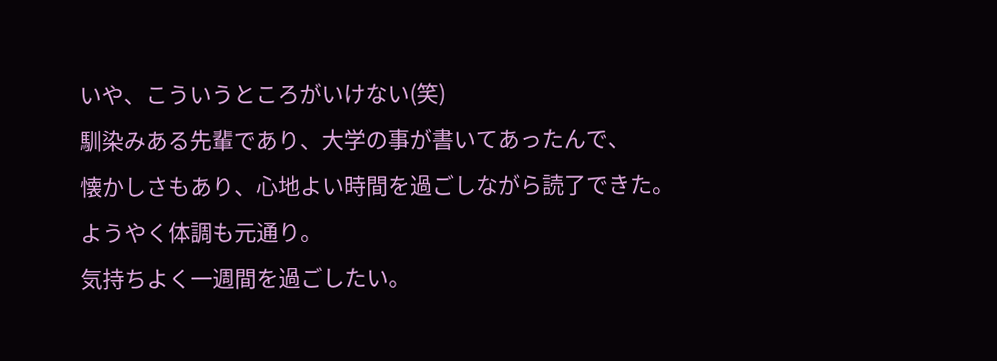いや、こういうところがいけない(笑)
馴染みある先輩であり、大学の事が書いてあったんで、
懐かしさもあり、心地よい時間を過ごしながら読了できた。
ようやく体調も元通り。
気持ちよく一週間を過ごしたい。